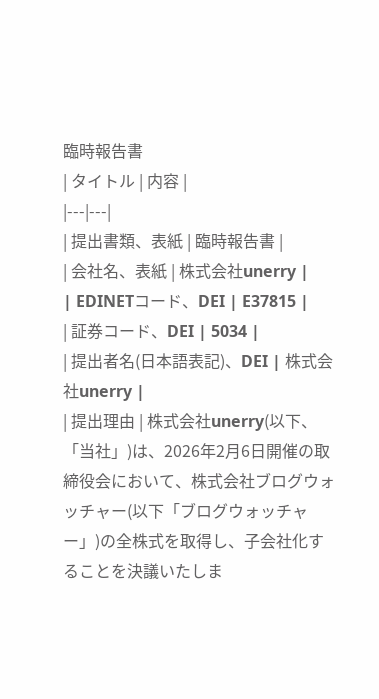臨時報告書
| タイトル | 内容 |
|---|---|
| 提出書類、表紙 | 臨時報告書 |
| 会社名、表紙 | 株式会社unerry |
| EDINETコード、DEI | E37815 |
| 証券コード、DEI | 5034 |
| 提出者名(日本語表記)、DEI | 株式会社unerry |
| 提出理由 | 株式会社unerry(以下、「当社」)は、2026年2月6日開催の取締役会において、株式会社ブログウォッチャー(以下「ブログウォッチャー」)の全株式を取得し、子会社化することを決議いたしま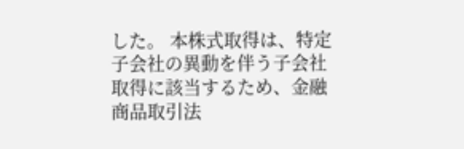した。 本株式取得は、特定子会社の異動を伴う子会社取得に該当するため、金融商品取引法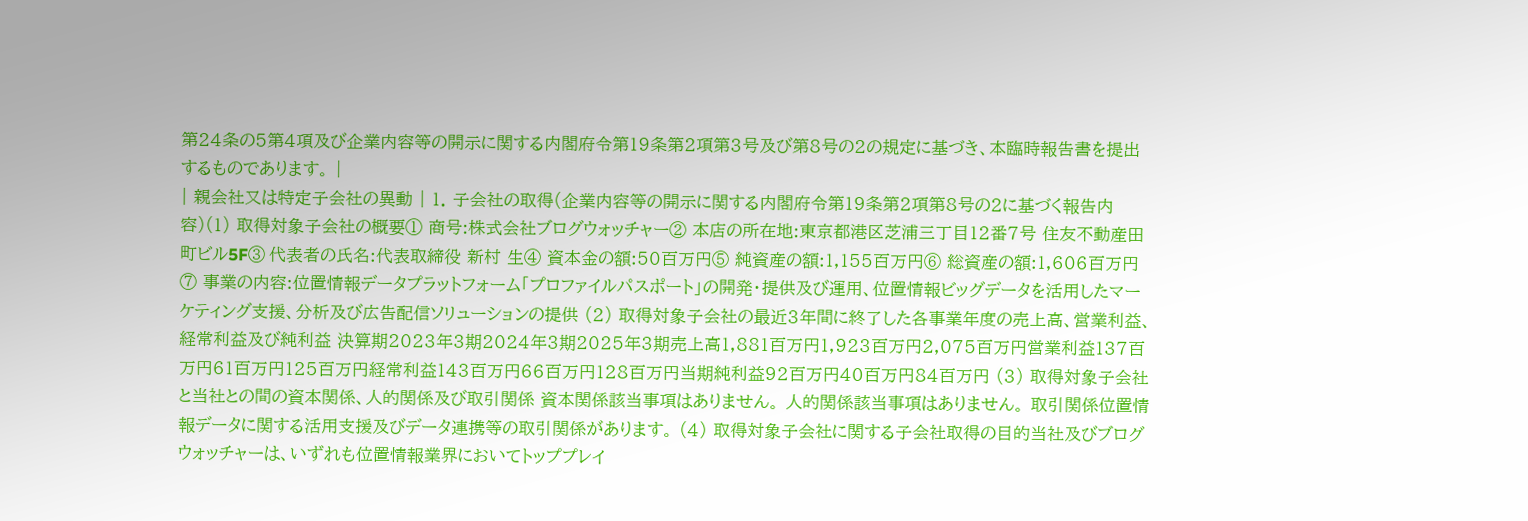第24条の5第4項及び企業内容等の開示に関する内閣府令第19条第2項第3号及び第8号の2の規定に基づき、本臨時報告書を提出するものであります。 |
| 親会社又は特定子会社の異動 | 1. 子会社の取得(企業内容等の開示に関する内閣府令第19条第2項第8号の2に基づく報告内容)(1) 取得対象子会社の概要① 商号:株式会社ブログウォッチャー② 本店の所在地:東京都港区芝浦三丁目12番7号 住友不動産田町ビル5F③ 代表者の氏名:代表取締役 新村 生④ 資本金の額:50百万円⑤ 純資産の額:1,155百万円⑥ 総資産の額:1,606百万円⑦ 事業の内容:位置情報データプラットフォーム「プロファイルパスポート」の開発・提供及び運用、位置情報ビッグデータを活用したマーケティング支援、分析及び広告配信ソリューションの提供 (2) 取得対象子会社の最近3年間に終了した各事業年度の売上高、営業利益、経常利益及び純利益 決算期2023年3期2024年3期2025年3期売上高1,881百万円1,923百万円2,075百万円営業利益137百万円61百万円125百万円経常利益143百万円66百万円128百万円当期純利益92百万円40百万円84百万円 (3) 取得対象子会社と当社との間の資本関係、人的関係及び取引関係 資本関係該当事項はありません。 人的関係該当事項はありません。 取引関係位置情報データに関する活用支援及びデータ連携等の取引関係があります。 (4) 取得対象子会社に関する子会社取得の目的当社及びブログウォッチャーは、いずれも位置情報業界においてトッププレイ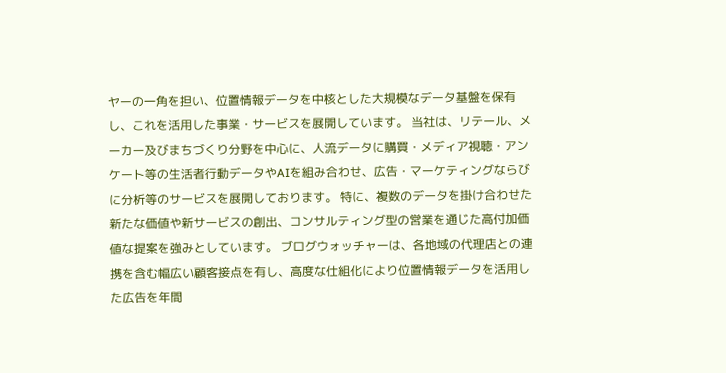ヤーの一角を担い、位置情報データを中核とした大規模なデータ基盤を保有し、これを活用した事業・サービスを展開しています。 当社は、リテール、メーカー及びまちづくり分野を中心に、人流データに購買・メディア視聴・アンケート等の生活者行動データやAIを組み合わせ、広告・マーケティングならびに分析等のサービスを展開しております。 特に、複数のデータを掛け合わせた新たな価値や新サービスの創出、コンサルティング型の営業を通じた高付加価値な提案を強みとしています。 ブログウォッチャーは、各地域の代理店との連携を含む幅広い顧客接点を有し、高度な仕組化により位置情報データを活用した広告を年間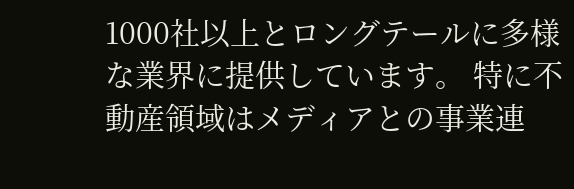1000社以上とロングテールに多様な業界に提供しています。 特に不動産領域はメディアとの事業連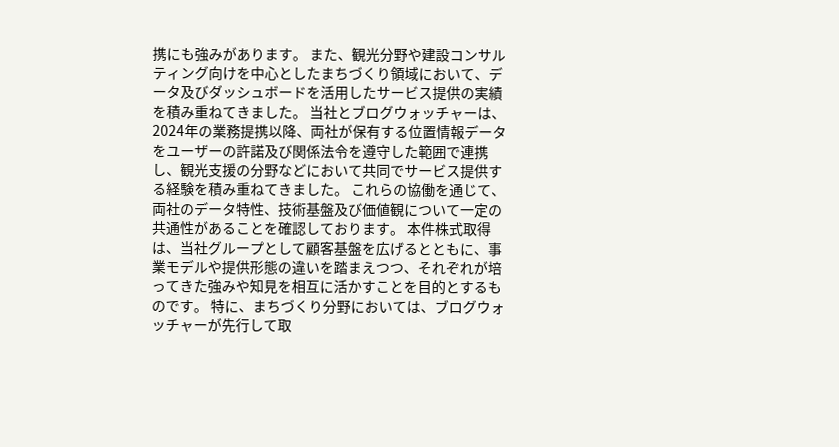携にも強みがあります。 また、観光分野や建設コンサルティング向けを中心としたまちづくり領域において、データ及びダッシュボードを活用したサービス提供の実績を積み重ねてきました。 当社とブログウォッチャーは、2024年の業務提携以降、両社が保有する位置情報データをユーザーの許諾及び関係法令を遵守した範囲で連携し、観光支援の分野などにおいて共同でサービス提供する経験を積み重ねてきました。 これらの協働を通じて、両社のデータ特性、技術基盤及び価値観について一定の共通性があることを確認しております。 本件株式取得は、当社グループとして顧客基盤を広げるとともに、事業モデルや提供形態の違いを踏まえつつ、それぞれが培ってきた強みや知見を相互に活かすことを目的とするものです。 特に、まちづくり分野においては、ブログウォッチャーが先行して取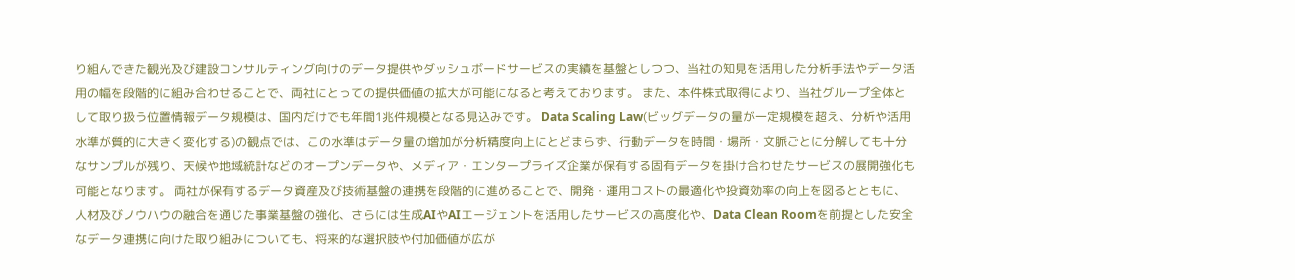り組んできた観光及び建設コンサルティング向けのデータ提供やダッシュボードサービスの実績を基盤としつつ、当社の知見を活用した分析手法やデータ活用の幅を段階的に組み合わせることで、両社にとっての提供価値の拡大が可能になると考えております。 また、本件株式取得により、当社グループ全体として取り扱う位置情報データ規模は、国内だけでも年間1兆件規模となる見込みです。 Data Scaling Law(ビッグデータの量が一定規模を超え、分析や活用水準が質的に大きく変化する)の観点では、この水準はデータ量の増加が分析精度向上にとどまらず、行動データを時間・場所・文脈ごとに分解しても十分なサンプルが残り、天候や地域統計などのオープンデータや、メディア・エンタープライズ企業が保有する固有データを掛け合わせたサービスの展開強化も可能となります。 両社が保有するデータ資産及び技術基盤の連携を段階的に進めることで、開発・運用コストの最適化や投資効率の向上を図るとともに、人材及びノウハウの融合を通じた事業基盤の強化、さらには生成AIやAIエージェントを活用したサービスの高度化や、Data Clean Roomを前提とした安全なデータ連携に向けた取り組みについても、将来的な選択肢や付加価値が広が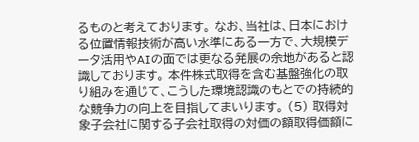るものと考えております。 なお、当社は、日本における位置情報技術が高い水準にある一方で、大規模データ活用やAIの面では更なる発展の余地があると認識しております。 本件株式取得を含む基盤強化の取り組みを通じて、こうした環境認識のもとでの持続的な競争力の向上を目指してまいります。 (5) 取得対象子会社に関する子会社取得の対価の額取得価額に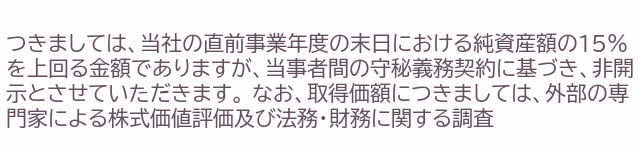つきましては、当社の直前事業年度の末日における純資産額の15%を上回る金額でありますが、当事者間の守秘義務契約に基づき、非開示とさせていただきます。 なお、取得価額につきましては、外部の専門家による株式価値評価及び法務・財務に関する調査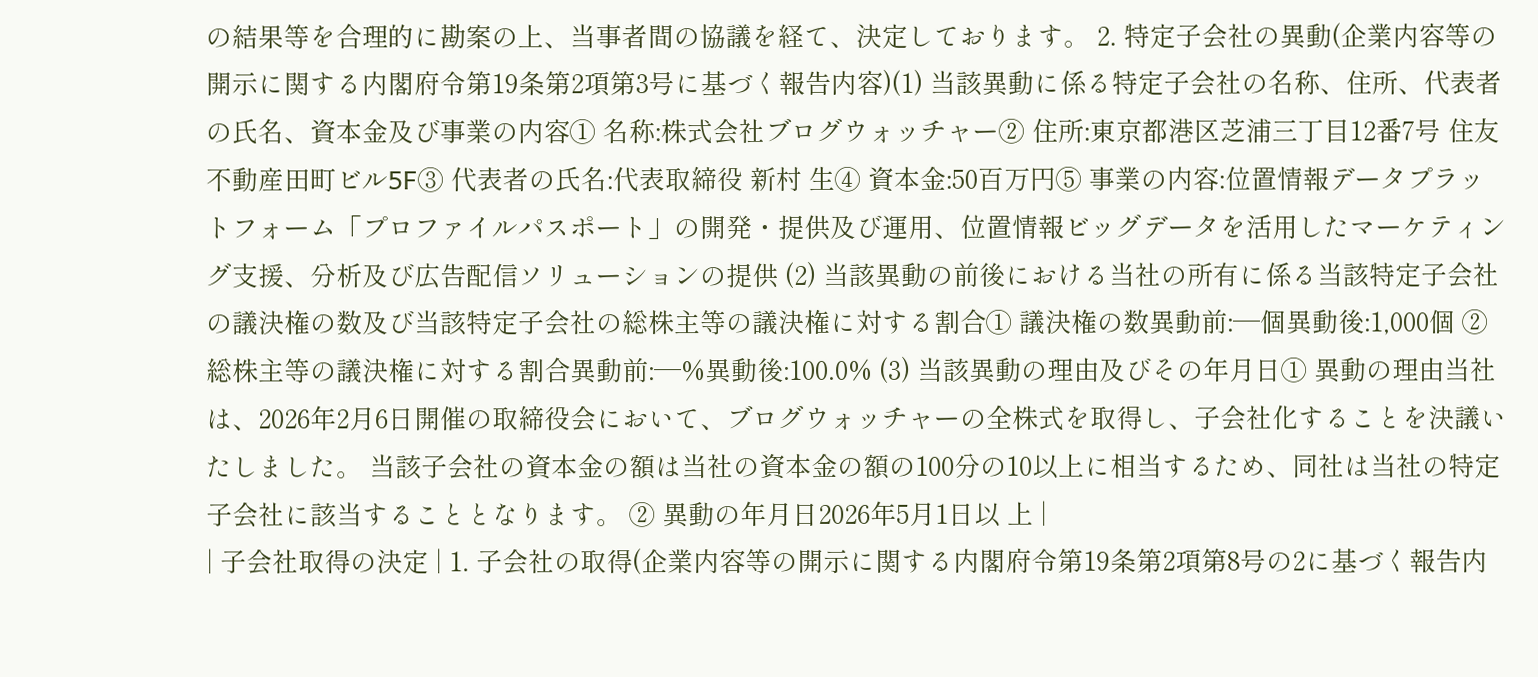の結果等を合理的に勘案の上、当事者間の協議を経て、決定しております。 2. 特定子会社の異動(企業内容等の開示に関する内閣府令第19条第2項第3号に基づく報告内容)(1) 当該異動に係る特定子会社の名称、住所、代表者の氏名、資本金及び事業の内容① 名称:株式会社ブログウォッチャー② 住所:東京都港区芝浦三丁目12番7号 住友不動産田町ビル5F③ 代表者の氏名:代表取締役 新村 生④ 資本金:50百万円⑤ 事業の内容:位置情報データプラットフォーム「プロファイルパスポート」の開発・提供及び運用、位置情報ビッグデータを活用したマーケティング支援、分析及び広告配信ソリューションの提供 (2) 当該異動の前後における当社の所有に係る当該特定子会社の議決権の数及び当該特定子会社の総株主等の議決権に対する割合① 議決権の数異動前:―個異動後:1,000個 ② 総株主等の議決権に対する割合異動前:―%異動後:100.0% (3) 当該異動の理由及びその年月日① 異動の理由当社は、2026年2月6日開催の取締役会において、ブログウォッチャーの全株式を取得し、子会社化することを決議いたしました。 当該子会社の資本金の額は当社の資本金の額の100分の10以上に相当するため、同社は当社の特定子会社に該当することとなります。 ② 異動の年月日2026年5月1日以 上 |
| 子会社取得の決定 | 1. 子会社の取得(企業内容等の開示に関する内閣府令第19条第2項第8号の2に基づく報告内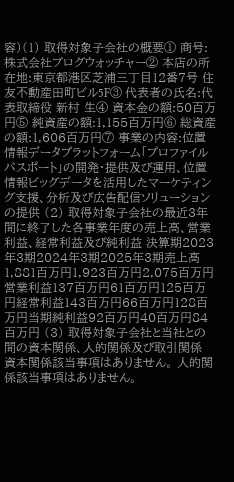容)(1) 取得対象子会社の概要① 商号:株式会社ブログウォッチャー② 本店の所在地:東京都港区芝浦三丁目12番7号 住友不動産田町ビル5F③ 代表者の氏名:代表取締役 新村 生④ 資本金の額:50百万円⑤ 純資産の額:1,155百万円⑥ 総資産の額:1,606百万円⑦ 事業の内容:位置情報データプラットフォーム「プロファイルパスポート」の開発・提供及び運用、位置情報ビッグデータを活用したマーケティング支援、分析及び広告配信ソリューションの提供 (2) 取得対象子会社の最近3年間に終了した各事業年度の売上高、営業利益、経常利益及び純利益 決算期2023年3期2024年3期2025年3期売上高1,881百万円1,923百万円2,075百万円営業利益137百万円61百万円125百万円経常利益143百万円66百万円128百万円当期純利益92百万円40百万円84百万円 (3) 取得対象子会社と当社との間の資本関係、人的関係及び取引関係 資本関係該当事項はありません。 人的関係該当事項はありません。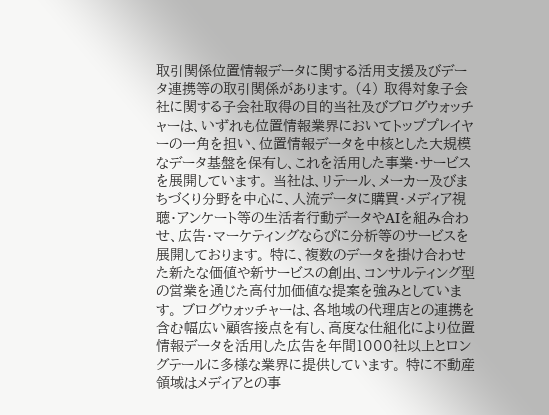取引関係位置情報データに関する活用支援及びデータ連携等の取引関係があります。 (4) 取得対象子会社に関する子会社取得の目的当社及びブログウォッチャーは、いずれも位置情報業界においてトッププレイヤーの一角を担い、位置情報データを中核とした大規模なデータ基盤を保有し、これを活用した事業・サービスを展開しています。 当社は、リテール、メーカー及びまちづくり分野を中心に、人流データに購買・メディア視聴・アンケート等の生活者行動データやAIを組み合わせ、広告・マーケティングならびに分析等のサービスを展開しております。 特に、複数のデータを掛け合わせた新たな価値や新サービスの創出、コンサルティング型の営業を通じた高付加価値な提案を強みとしています。 ブログウォッチャーは、各地域の代理店との連携を含む幅広い顧客接点を有し、高度な仕組化により位置情報データを活用した広告を年間1000社以上とロングテールに多様な業界に提供しています。 特に不動産領域はメディアとの事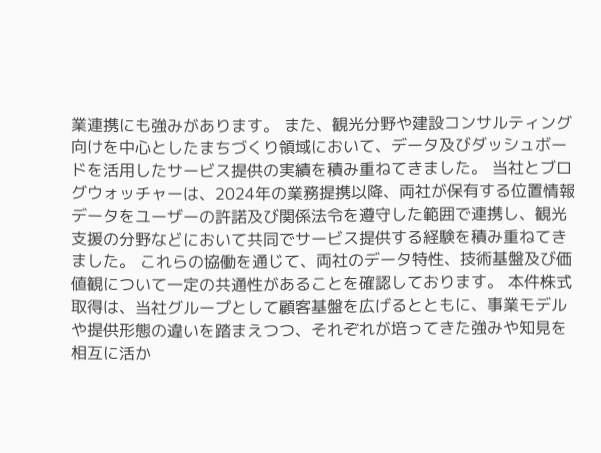業連携にも強みがあります。 また、観光分野や建設コンサルティング向けを中心としたまちづくり領域において、データ及びダッシュボードを活用したサービス提供の実績を積み重ねてきました。 当社とブログウォッチャーは、2024年の業務提携以降、両社が保有する位置情報データをユーザーの許諾及び関係法令を遵守した範囲で連携し、観光支援の分野などにおいて共同でサービス提供する経験を積み重ねてきました。 これらの協働を通じて、両社のデータ特性、技術基盤及び価値観について一定の共通性があることを確認しております。 本件株式取得は、当社グループとして顧客基盤を広げるとともに、事業モデルや提供形態の違いを踏まえつつ、それぞれが培ってきた強みや知見を相互に活か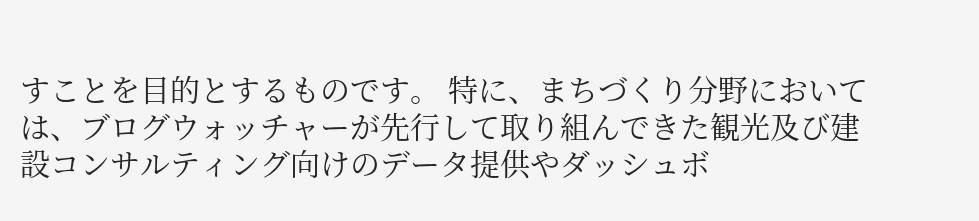すことを目的とするものです。 特に、まちづくり分野においては、ブログウォッチャーが先行して取り組んできた観光及び建設コンサルティング向けのデータ提供やダッシュボ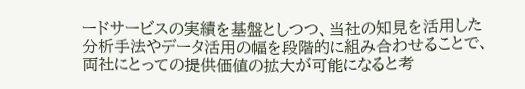ードサービスの実績を基盤としつつ、当社の知見を活用した分析手法やデータ活用の幅を段階的に組み合わせることで、両社にとっての提供価値の拡大が可能になると考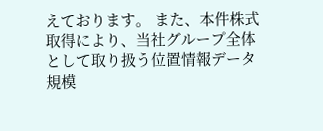えております。 また、本件株式取得により、当社グループ全体として取り扱う位置情報データ規模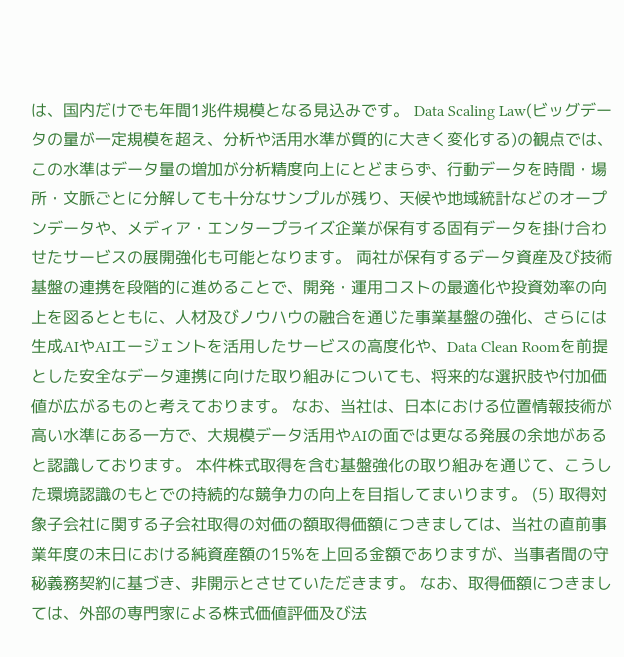は、国内だけでも年間1兆件規模となる見込みです。 Data Scaling Law(ビッグデータの量が一定規模を超え、分析や活用水準が質的に大きく変化する)の観点では、この水準はデータ量の増加が分析精度向上にとどまらず、行動データを時間・場所・文脈ごとに分解しても十分なサンプルが残り、天候や地域統計などのオープンデータや、メディア・エンタープライズ企業が保有する固有データを掛け合わせたサービスの展開強化も可能となります。 両社が保有するデータ資産及び技術基盤の連携を段階的に進めることで、開発・運用コストの最適化や投資効率の向上を図るとともに、人材及びノウハウの融合を通じた事業基盤の強化、さらには生成AIやAIエージェントを活用したサービスの高度化や、Data Clean Roomを前提とした安全なデータ連携に向けた取り組みについても、将来的な選択肢や付加価値が広がるものと考えております。 なお、当社は、日本における位置情報技術が高い水準にある一方で、大規模データ活用やAIの面では更なる発展の余地があると認識しております。 本件株式取得を含む基盤強化の取り組みを通じて、こうした環境認識のもとでの持続的な競争力の向上を目指してまいります。 (5) 取得対象子会社に関する子会社取得の対価の額取得価額につきましては、当社の直前事業年度の末日における純資産額の15%を上回る金額でありますが、当事者間の守秘義務契約に基づき、非開示とさせていただきます。 なお、取得価額につきましては、外部の専門家による株式価値評価及び法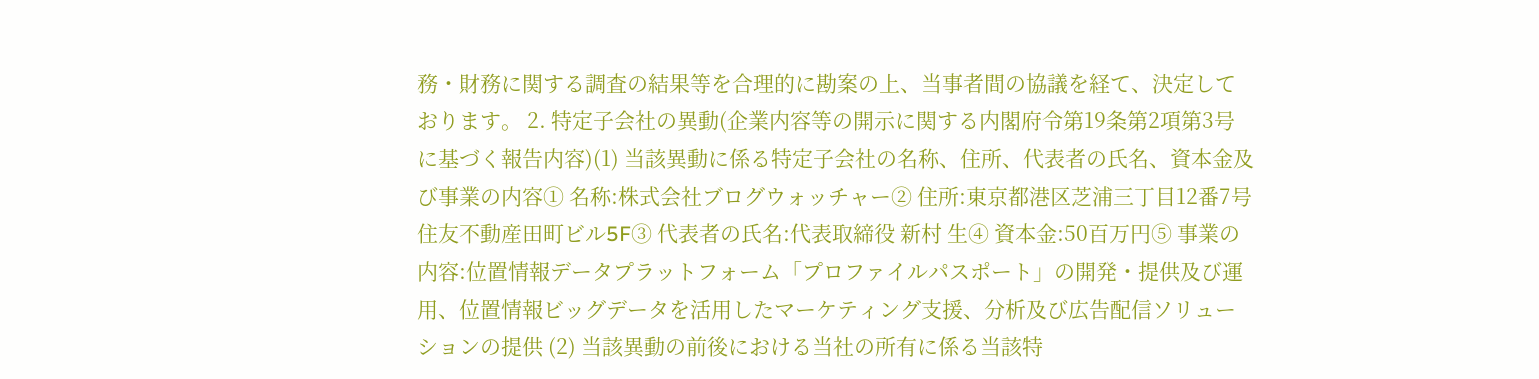務・財務に関する調査の結果等を合理的に勘案の上、当事者間の協議を経て、決定しております。 2. 特定子会社の異動(企業内容等の開示に関する内閣府令第19条第2項第3号に基づく報告内容)(1) 当該異動に係る特定子会社の名称、住所、代表者の氏名、資本金及び事業の内容① 名称:株式会社ブログウォッチャー② 住所:東京都港区芝浦三丁目12番7号 住友不動産田町ビル5F③ 代表者の氏名:代表取締役 新村 生④ 資本金:50百万円⑤ 事業の内容:位置情報データプラットフォーム「プロファイルパスポート」の開発・提供及び運用、位置情報ビッグデータを活用したマーケティング支援、分析及び広告配信ソリューションの提供 (2) 当該異動の前後における当社の所有に係る当該特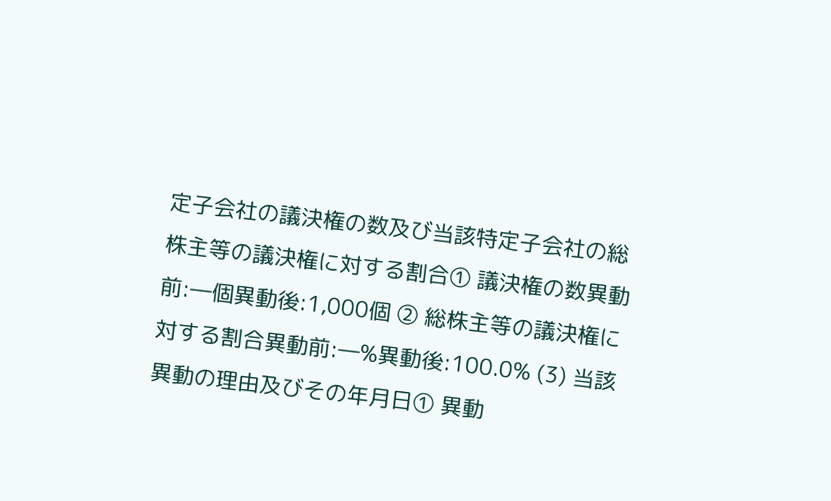定子会社の議決権の数及び当該特定子会社の総株主等の議決権に対する割合① 議決権の数異動前:―個異動後:1,000個 ② 総株主等の議決権に対する割合異動前:―%異動後:100.0% (3) 当該異動の理由及びその年月日① 異動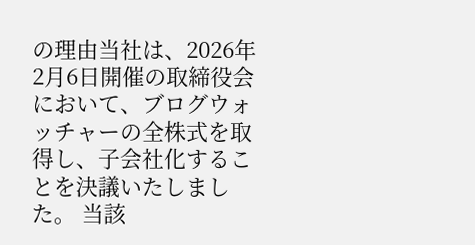の理由当社は、2026年2月6日開催の取締役会において、ブログウォッチャーの全株式を取得し、子会社化することを決議いたしました。 当該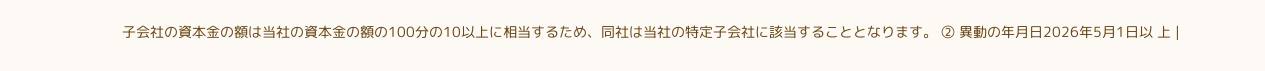子会社の資本金の額は当社の資本金の額の100分の10以上に相当するため、同社は当社の特定子会社に該当することとなります。 ② 異動の年月日2026年5月1日以 上 |